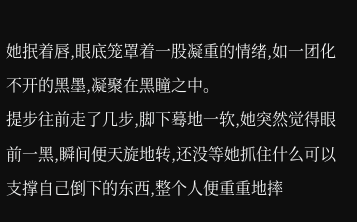她抿着唇,眼底笼罩着一股凝重的情绪,如一团化不开的黑墨,凝聚在黑瞳之中。
提步往前走了几步,脚下蓦地一软,她突然觉得眼前一黑,瞬间便天旋地转,还没等她抓住什么可以支撑自己倒下的东西,整个人便重重地摔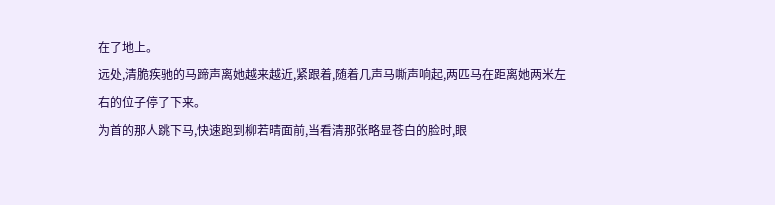在了地上。
远处,清脆疾驰的马蹄声离她越来越近,紧跟着,随着几声马嘶声响起,两匹马在距离她两米左右的位子停了下来。
为首的那人跳下马,快速跑到柳若晴面前,当看清那张略显苍白的脸时,眼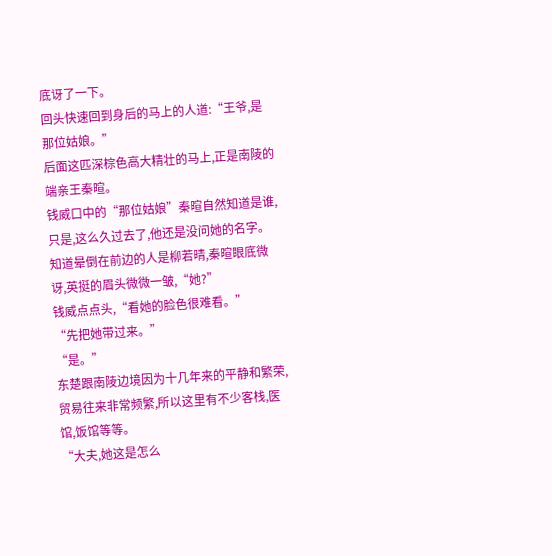底讶了一下。
回头快速回到身后的马上的人道:“王爷,是那位姑娘。”
后面这匹深棕色高大精壮的马上,正是南陵的端亲王秦暄。
钱威口中的“那位姑娘”秦暄自然知道是谁,只是,这么久过去了,他还是没问她的名字。
知道晕倒在前边的人是柳若晴,秦暄眼底微讶,英挺的眉头微微一皱,“她?”
钱威点点头,“看她的脸色很难看。”
“先把她带过来。”
“是。”
东楚跟南陵边境因为十几年来的平静和繁荣,贸易往来非常频繁,所以这里有不少客栈,医馆,饭馆等等。
“大夫,她这是怎么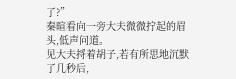了?”
秦暄看向一旁大夫微微拧起的眉头,低声问道。
见大夫捋着胡子,若有所思地沉默了几秒后,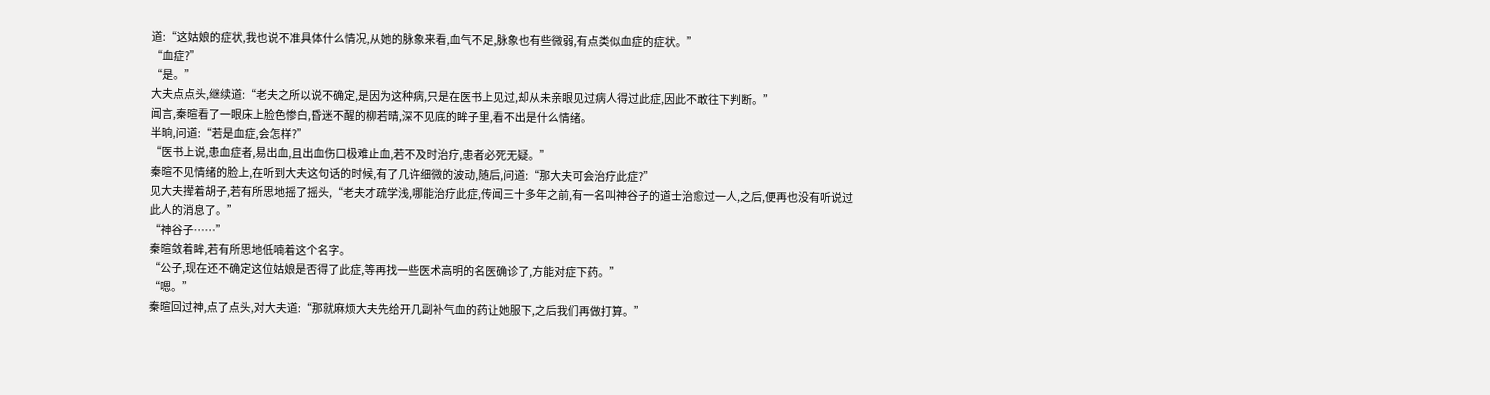道:“这姑娘的症状,我也说不准具体什么情况,从她的脉象来看,血气不足,脉象也有些微弱,有点类似血症的症状。”
“血症?”
“是。”
大夫点点头,继续道:“老夫之所以说不确定,是因为这种病,只是在医书上见过,却从未亲眼见过病人得过此症,因此不敢往下判断。”
闻言,秦暄看了一眼床上脸色惨白,昏迷不醒的柳若晴,深不见底的眸子里,看不出是什么情绪。
半晌,问道:“若是血症,会怎样?”
“医书上说,患血症者,易出血,且出血伤口极难止血,若不及时治疗,患者必死无疑。”
秦暄不见情绪的脸上,在听到大夫这句话的时候,有了几许细微的波动,随后,问道:“那大夫可会治疗此症?”
见大夫撵着胡子,若有所思地摇了摇头,“老夫才疏学浅,哪能治疗此症,传闻三十多年之前,有一名叫神谷子的道士治愈过一人,之后,便再也没有听说过此人的消息了。”
“神谷子……”
秦暄敛着眸,若有所思地低喃着这个名字。
“公子,现在还不确定这位姑娘是否得了此症,等再找一些医术高明的名医确诊了,方能对症下药。”
“嗯。”
秦暄回过神,点了点头,对大夫道:“那就麻烦大夫先给开几副补气血的药让她服下,之后我们再做打算。”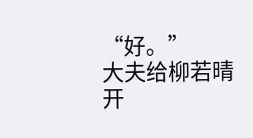“好。”
大夫给柳若晴开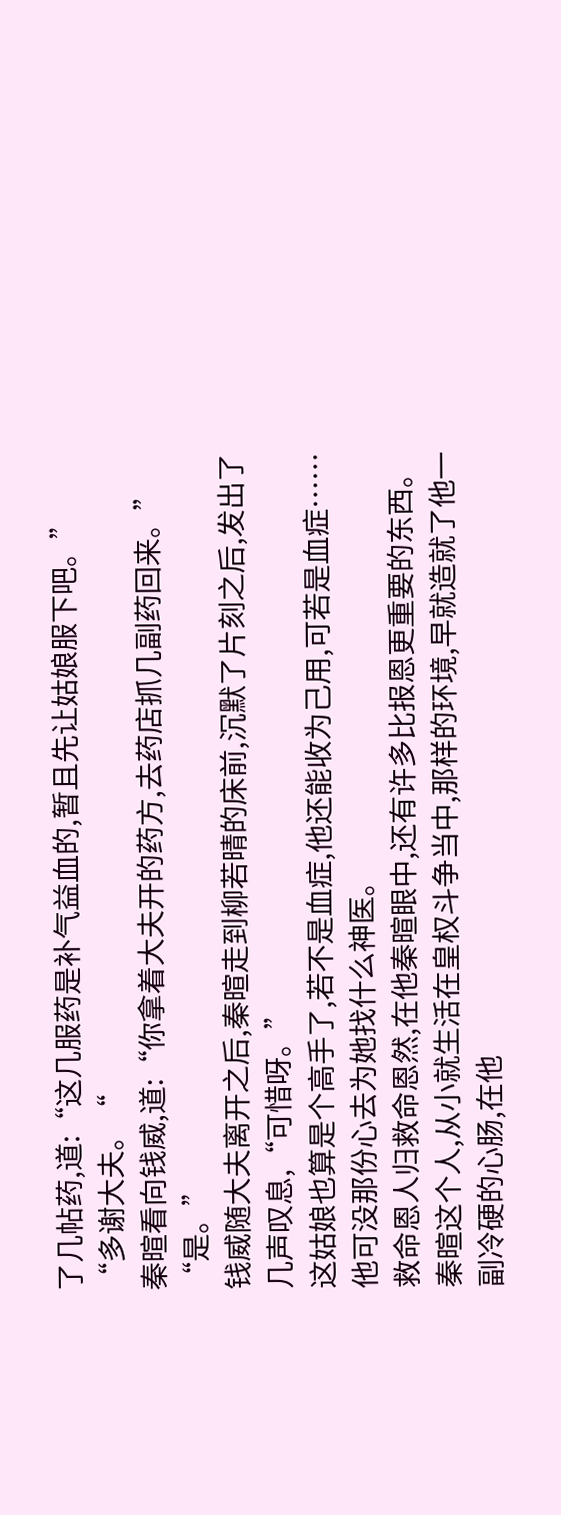了几帖药,道:“这几服药是补气益血的,暂且先让姑娘服下吧。”
“多谢大夫。“
秦暄看向钱威,道:“你拿着大夫开的药方,去药店抓几副药回来。”
“是。”
钱威随大夫离开之后,秦暄走到柳若晴的床前,沉默了片刻之后,发出了几声叹息,“可惜呀。”
这姑娘也算是个高手了,若不是血症,他还能收为己用,可若是血症……
他可没那份心去为她找什么神医。
救命恩人归救命恩然,在他秦暄眼中,还有许多比报恩更重要的东西。
秦暄这个人,从小就生活在皇权斗争当中,那样的环境,早就造就了他一副冷硬的心肠,在他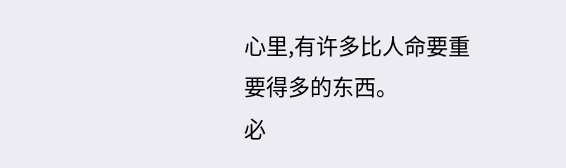心里,有许多比人命要重要得多的东西。
必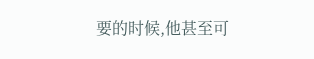要的时候,他甚至可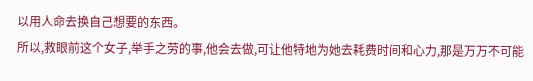以用人命去换自己想要的东西。
所以,救眼前这个女子,举手之劳的事,他会去做,可让他特地为她去耗费时间和心力,那是万万不可能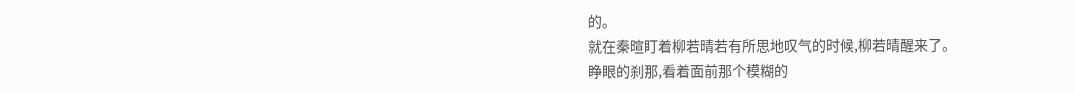的。
就在秦暄盯着柳若晴若有所思地叹气的时候,柳若晴醒来了。
睁眼的刹那,看着面前那个模糊的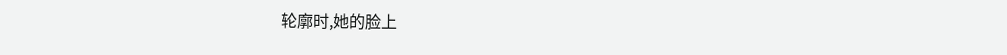轮廓时,她的脸上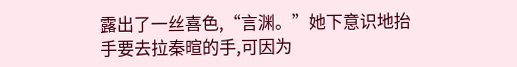露出了一丝喜色,“言渊。”她下意识地抬手要去拉秦暄的手,可因为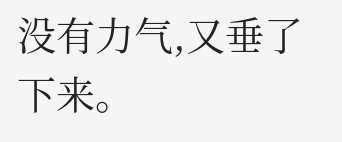没有力气,又垂了下来。